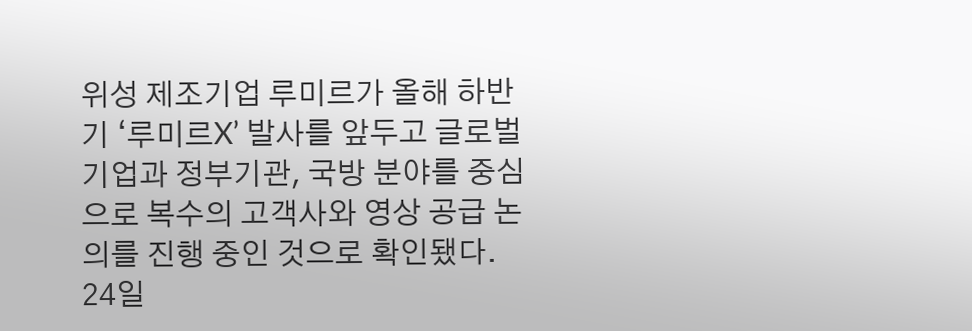위성 제조기업 루미르가 올해 하반기 ‘루미르X’ 발사를 앞두고 글로벌 기업과 정부기관, 국방 분야를 중심으로 복수의 고객사와 영상 공급 논의를 진행 중인 것으로 확인됐다.
24일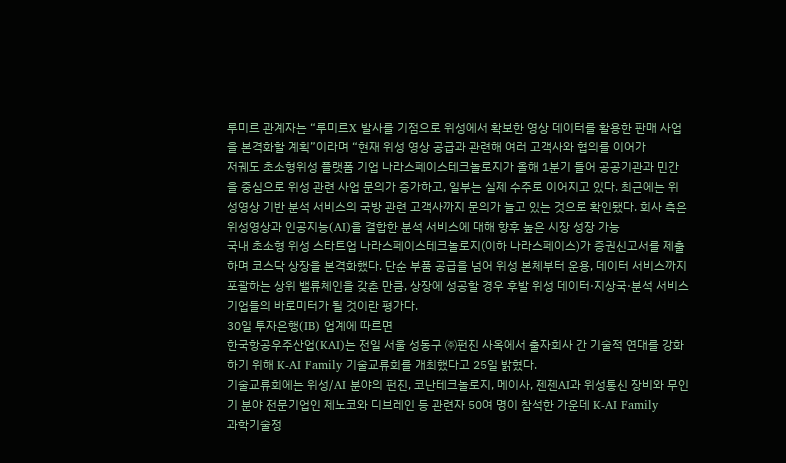루미르 관계자는 “루미르X 발사를 기점으로 위성에서 확보한 영상 데이터를 활용한 판매 사업을 본격화할 계획”이라며 “현재 위성 영상 공급과 관련해 여러 고객사와 협의를 이어가
저궤도 초소형위성 플랫폼 기업 나라스페이스테크놀로지가 올해 1분기 들어 공공기관과 민간을 중심으로 위성 관련 사업 문의가 증가하고, 일부는 실제 수주로 이어지고 있다. 최근에는 위성영상 기반 분석 서비스의 국방 관련 고객사까지 문의가 늘고 있는 것으로 확인됐다. 회사 측은 위성영상과 인공지능(AI)을 결합한 분석 서비스에 대해 향후 높은 시장 성장 가능
국내 초소형 위성 스타트업 나라스페이스테크놀로지(이하 나라스페이스)가 증권신고서를 제출하며 코스닥 상장을 본격화했다. 단순 부품 공급을 넘어 위성 본체부터 운용, 데이터 서비스까지 포괄하는 상위 밸류체인을 갖춘 만큼, 상장에 성공할 경우 후발 위성 데이터·지상국·분석 서비스 기업들의 바로미터가 될 것이란 평가다.
30일 투자은행(IB) 업계에 따르면
한국항공우주산업(KAI)는 전일 서울 성동구 ㈜펀진 사옥에서 출자회사 간 기술적 연대를 강화하기 위해 K-AI Family 기술교류회를 개최했다고 25일 밝혔다.
기술교류회에는 위성/AI 분야의 펀진, 코난테크놀로지, 메이사, 젠젠AI과 위성통신 장비와 무인기 분야 전문기업인 제노코와 디브레인 등 관련자 50여 명이 참석한 가운데 K-AI Family
과학기술정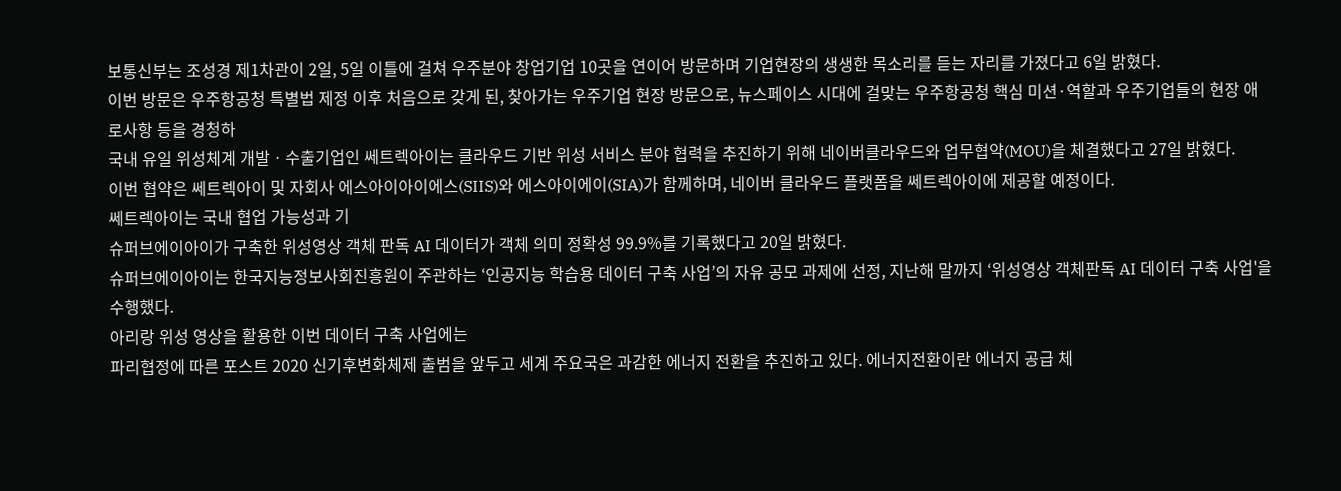보통신부는 조성경 제1차관이 2일, 5일 이틀에 걸쳐 우주분야 창업기업 10곳을 연이어 방문하며 기업현장의 생생한 목소리를 듣는 자리를 가졌다고 6일 밝혔다.
이번 방문은 우주항공청 특별법 제정 이후 처음으로 갖게 된, 찾아가는 우주기업 현장 방문으로, 뉴스페이스 시대에 걸맞는 우주항공청 핵심 미션·역할과 우주기업들의 현장 애로사항 등을 경청하
국내 유일 위성체계 개발ㆍ수출기업인 쎄트렉아이는 클라우드 기반 위성 서비스 분야 협력을 추진하기 위해 네이버클라우드와 업무협약(MOU)을 체결했다고 27일 밝혔다.
이번 협약은 쎄트렉아이 및 자회사 에스아이아이에스(SIIS)와 에스아이에이(SIA)가 함께하며, 네이버 클라우드 플랫폼을 쎄트렉아이에 제공할 예정이다.
쎄트렉아이는 국내 협업 가능성과 기
슈퍼브에이아이가 구축한 위성영상 객체 판독 AI 데이터가 객체 의미 정확성 99.9%를 기록했다고 20일 밝혔다.
슈퍼브에이아이는 한국지능정보사회진흥원이 주관하는 ‘인공지능 학습용 데이터 구축 사업’의 자유 공모 과제에 선정, 지난해 말까지 ‘위성영상 객체판독 AI 데이터 구축 사업'을 수행했다.
아리랑 위성 영상을 활용한 이번 데이터 구축 사업에는
파리협정에 따른 포스트 2020 신기후변화체제 출범을 앞두고 세계 주요국은 과감한 에너지 전환을 추진하고 있다. 에너지전환이란 에너지 공급 체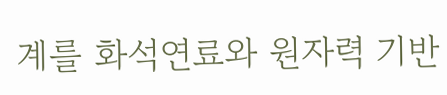계를 화석연료와 원자력 기반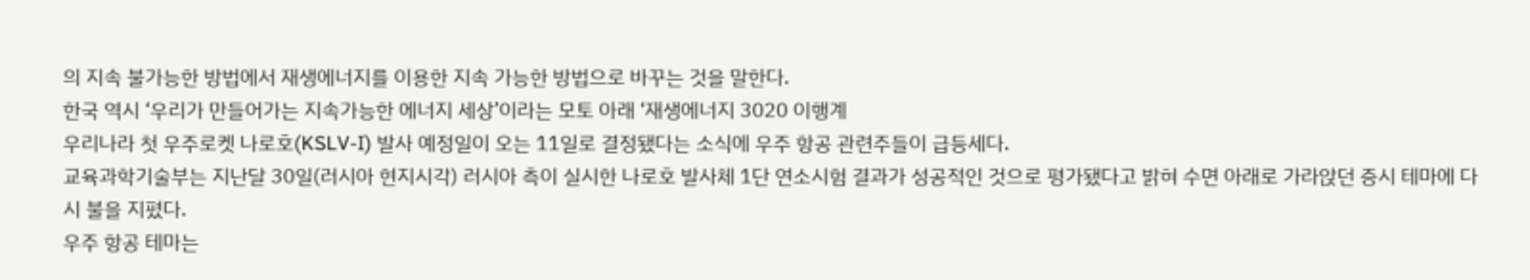의 지속 불가능한 방법에서 재생에너지를 이용한 지속 가능한 방법으로 바꾸는 것을 말한다.
한국 역시 ‘우리가 만들어가는 지속가능한 에너지 세상’이라는 모토 아래 ‘재생에너지 3020 이행계
우리나라 첫 우주로켓 나로호(KSLV-Ⅰ) 발사 예정일이 오는 11일로 결정됐다는 소식에 우주 항공 관련주들이 급등세다.
교육과학기술부는 지난달 30일(러시아 현지시각) 러시아 측이 실시한 나로호 발사체 1단 연소시험 결과가 성공적인 것으로 평가됐다고 밝혀 수면 아래로 가라앉던 증시 테마에 다시 불을 지폈다.
우주 항공 테마는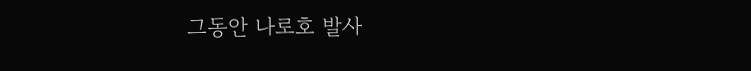그동안 나로호 발사